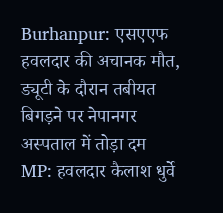Burhanpur: एसएएफ हवलदार की अचानक मौत, ड्यूटी के दौरान तबीयत बिगड़ने पर नेपानगर अस्पताल में तोड़ा दम
MP: हवलदार कैलाश धुर्वे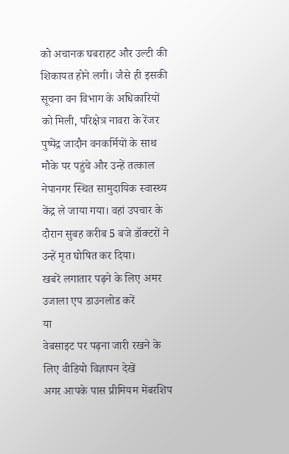को अचानक घबराहट और उल्टी की शिकायत होने लगी। जैसे ही इसकी सूचना वन विभाग के अधिकारियों को मिली, परिक्षेत्र नावरा के रेंजर पुष्पेंद्र जादौन वनकर्मियों के साथ मौके पर पहुंचे और उन्हें तत्काल नेपानगर स्थित सामुदायिक स्वास्थ्य केंद्र ले जाया गया। वहां उपचार के दौरान सुबह करीब 5 बजे डॉक्टरों ने उन्हें मृत घोषित कर दिया।
खबरें लगातार पढ़ने के लिए अमर उजाला एप डाउनलोड करें
या
वेबसाइट पर पढ़ना जारी रखने के लिए वीडियो विज्ञापन देखें
अगर आपके पास प्रीमियम मेंबरशिप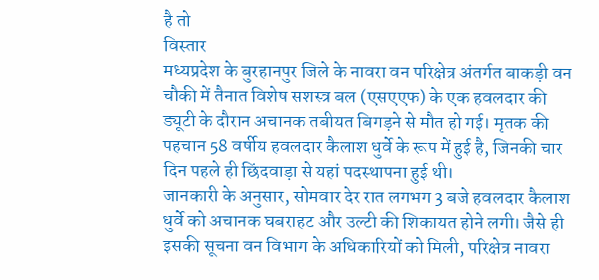है तो
विस्तार
मध्यप्रदेश के बुरहानपुर जिले के नावरा वन परिक्षेत्र अंतर्गत बाकड़ी वन चौकी में तैनात विशेष सशस्त्र बल (एसएएफ) के एक हवलदार की ड्यूटी के दौरान अचानक तबीयत बिगड़ने से मौत हो गई। मृतक की पहचान 58 वर्षीय हवलदार कैलाश धुर्वे के रूप में हुई है, जिनकी चार दिन पहले ही छिंदवाड़ा से यहां पदस्थापना हुई थी।
जानकारी के अनुसार, सोमवार देर रात लगभग 3 बजे हवलदार कैलाश धुर्वे को अचानक घबराहट और उल्टी की शिकायत होने लगी। जैसे ही इसकी सूचना वन विभाग के अधिकारियों को मिली, परिक्षेत्र नावरा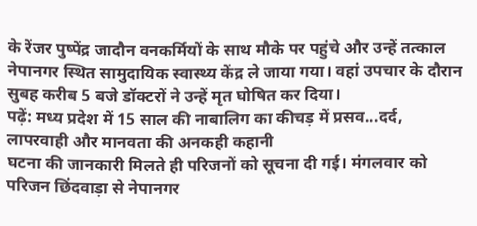के रेंजर पुष्पेंद्र जादौन वनकर्मियों के साथ मौके पर पहुंचे और उन्हें तत्काल नेपानगर स्थित सामुदायिक स्वास्थ्य केंद्र ले जाया गया। वहां उपचार के दौरान सुबह करीब 5 बजे डॉक्टरों ने उन्हें मृत घोषित कर दिया।
पढ़ें: मध्य प्रदेश में 15 साल की नाबालिग का कीचड़ में प्रसव...दर्द, लापरवाही और मानवता की अनकही कहानी
घटना की जानकारी मिलते ही परिजनों को सूचना दी गई। मंगलवार को परिजन छिंदवाड़ा से नेपानगर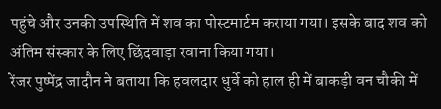पहुंचे और उनकी उपस्थिति में शव का पोस्टमार्टम कराया गया। इसके बाद शव को अंतिम संस्कार के लिए छिंदवाड़ा रवाना किया गया।
रेंजर पुष्पेंद्र जादौन ने बताया कि हवलदार धुर्वे को हाल ही में बाकड़ी वन चौकी में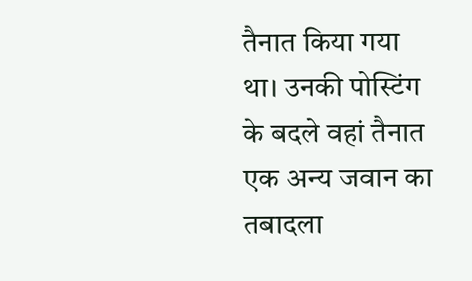तैनात किया गया था। उनकी पोस्टिंग के बदले वहां तैनात एक अन्य जवान का तबादला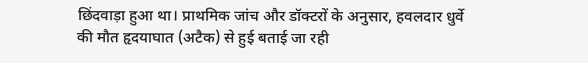छिंदवाड़ा हुआ था। प्राथमिक जांच और डॉक्टरों के अनुसार, हवलदार धुर्वे की मौत हृदयाघात (अटैक) से हुई बताई जा रही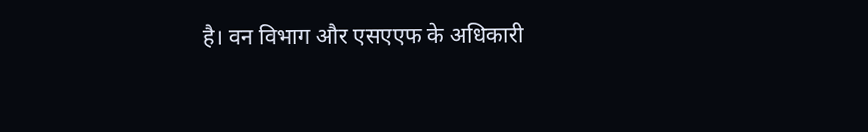है। वन विभाग और एसएएफ के अधिकारी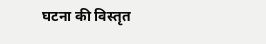घटना की विस्तृत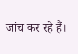जांच कर रहे हैं।